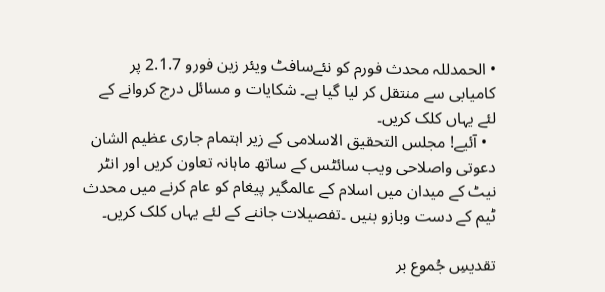• الحمدللہ محدث فورم کو نئےسافٹ ویئر زین فورو 2.1.7 پر کامیابی سے منتقل کر لیا گیا ہے۔ شکایات و مسائل درج کروانے کے لئے یہاں کلک کریں۔
  • آئیے! مجلس التحقیق الاسلامی کے زیر اہتمام جاری عظیم الشان دعوتی واصلاحی ویب سائٹس کے ساتھ ماہانہ تعاون کریں اور انٹر نیٹ کے میدان میں اسلام کے عالمگیر پیغام کو عام کرنے میں محدث ٹیم کے دست وبازو بنیں ۔تفصیلات جاننے کے لئے یہاں کلک کریں۔

تقدیسِ جُموع بر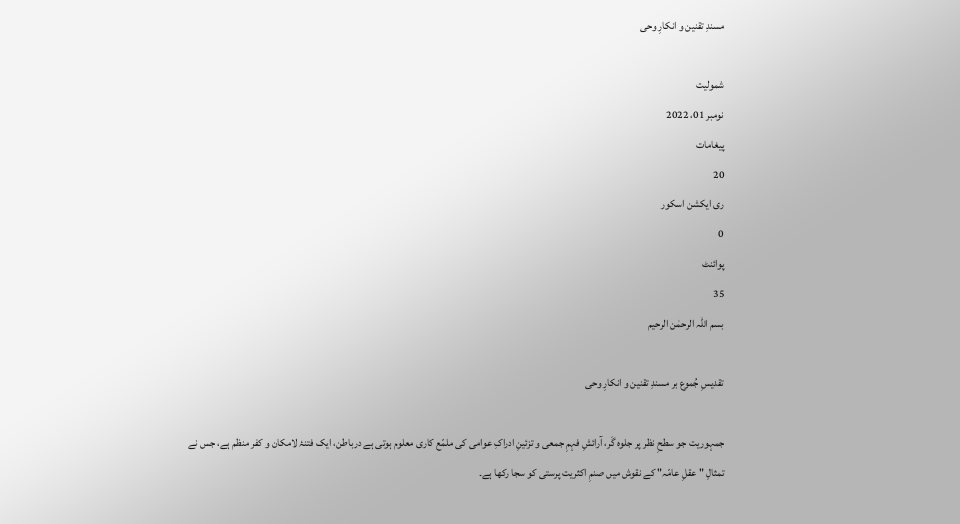مسندِ تقنین و انکارِ وحی

شمولیت
نومبر 01، 2022
پیغامات
20
ری ایکشن اسکور
0
پوائنٹ
35
بسم اللّٰہ الرحمٰن الرحیم

تقدیسِ جُموع بر مسندِ تقنین و انکارِ وحی

جمہوریت جو سطحِ نظر پر جلوہ گَر، آرائشِ فہمِ جمعی و تزئینِ ادراکِ عوامی کی ملمّع کاری معلوم ہوتی ہے درباطن، ایک فتنۂ لامکان و کفر منظم ہے، جس نے تمثالِ "عقلِ عامّہ" کے نقوش میں صنمِ اکثریت پرستی کو سجا رکھا ہے۔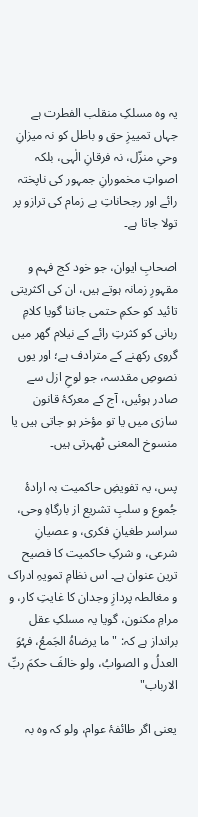یہ وہ مسلکِ منقلب الفطرت ہے جہاں تمییزِ حق و باطل کو نہ میزانِ وحیِ منزّل، نہ فرقانِ الٰہی، بلکہ اصواتِ مخمورانِ جمہور کی ناپختہ رائے اور رجحاناتِ بے زمام کی ترازو پر تولا جاتا ہے۔

اصحابِ ایوان، جو خود کج فہم و مقہورِ زمانہ ہوتے ہیں، ان کی اکثریتی تائید کو حکمِ حتمی جاننا گویا کلامِ ربانی کو کثرتِ رائے کے نیلام گھر میں گروی رکھنے کے مترادف ہے؛ اور یوں نصوصِ مقدسہ، جو لوحِ ازل سے صادر ہوئیں، آج کے معرکۂ قانون سازی میں یا تو مؤخر ہو جاتی ہیں یا منسوخ المعنی ٹھہرتی ہیں۔

پس، یہ تفویضِ حاکمیت بہ ارادۂ جُموع و سلبِ تشریع از بارگاہِ وحی، سراسر طغیانِ فکری، و عصیانِ شرعی، و شرکِ حاکمیت کا فصیح ترین عنوان ہے۔ اس نظامِ تمویہِ ادراک و مغالطہ پردازِ وجدان کا غایتِ کار، و مرامِ مکنون، گویا یہ مسلکِ عقل برانداز ہے کہ: "ما یرضاہُ الجَمعُ، فہُوَ العدلُ و الصوابُ، ولو خالفَ حکمَ ربِّ الارباب"

یعنی اگر طائفۂ عوام، ولو کہ وہ بہ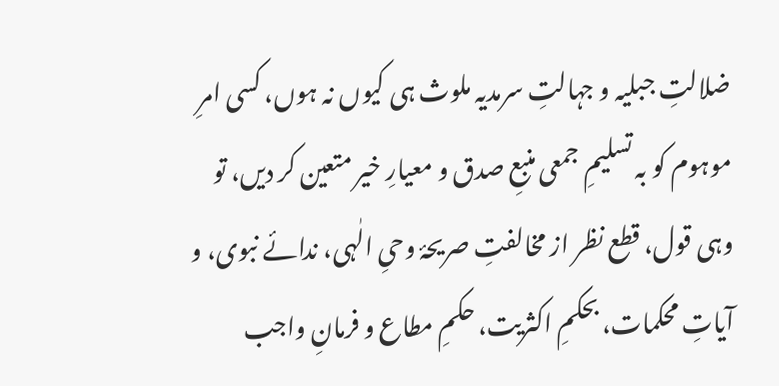ضلالتِ جبلیہ و جہالتِ سرمدیہ ملوث ہی کیوں نہ ہوں، کسی امرِ موہوم کو بہ تسلیمِ جمعی منبعِ صدق و معیارِ خیر متعین کر دیں، تو وہی قول، قطع نظر از مخالفتِ صریحۂ وحیِ الٰہی، ندائے نبوی، و آیاتِ محکمات، بحکمِ اکثریت، حکمِ مطاع و فرمانِ واجب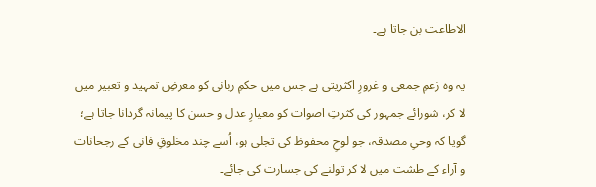الاطاعت بن جاتا ہے۔

یہ وہ زعمِ جمعی و غرورِ اکثریتی ہے جس میں حکمِ ربانی کو معرضِ تمہید و تعبیر میں لا کر، شورائے جمہور کی کثرتِ اصوات کو معیارِ عدل و حسن کا پیمانہ گردانا جاتا ہے؛ گویا کہ وحیِ مصدقہ، جو لوحِ محفوظ کی تجلی ہو، اُسے چند مخلوقِ فانی کے رجحانات و آراء کے طشت میں لا کر تولنے کی جسارت کی جائے۔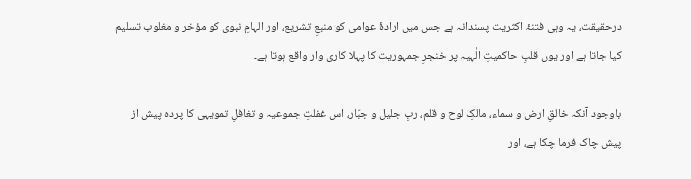درحقیقت، یہ وہی فتنۂ اکثریت پسندانہ ہے جس میں ارادۂ عوامی کو منبعِ تشریع، اور الہامِ نبوی کو مؤخر و مغلوب تسلیم کیا جاتا ہے اور یوں قلبِ حاکمیتِ الٰہیہ پر خنجرِ جمہوریت کا پہلا کاری وار واقع ہوتا ہے۔

باوجود آنکہ خالقِ ارض و سماء، مالکِ لوح و قلم، ربِ جلیل و جبّار، اس غفلتِ جموعیہ و تغافلِ تمویہی کا پردہ پیش از پیش چاک فرما چکا ہے، اور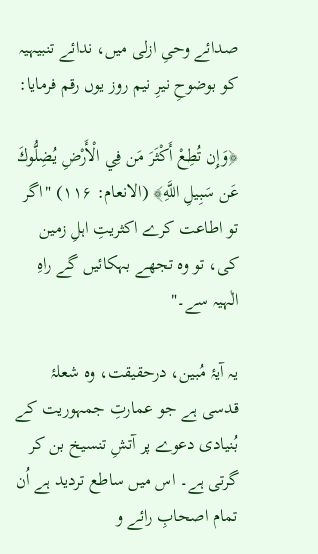صدائے وحیِ ازلی میں، ندائے تنبیہیہ کو بوضوحِ نیرِ نیم روز یوں رقم فرمایا:

﴿وَإِن تُطِعْ أَكْثَرَ مَن فِي الْأَرْضِ يُضِلُّوكَ عَن سَبِيلِ اللَّهِ﴾ (الانعام: ۱۱۶) "اگر تو اطاعت کرے اکثریتِ اہلِ زمین کی، تو وہ تجھے بہکائیں گے راہِ الٰہیہ سے۔"

یہ آیۂ مُبین، درحقیقت، وہ شعلۂ قدسی ہے جو عمارتِ جمہوریت کے بُنیادی دعوے پر آتشِ تنسیخ بن کر گرتی ہے۔ اس میں ساطع تردید ہے اُن تمام اصحابِ رائے و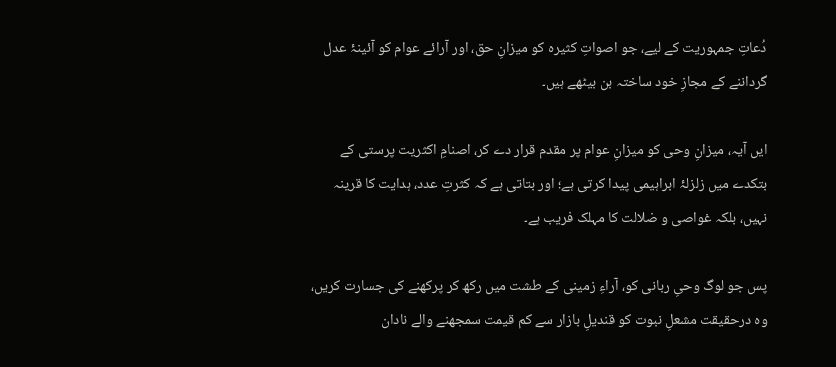دُعاتِ جمہوریت کے لیے، جو اصواتِ کثیرہ کو میزانِ حق، اور آرائے عوام کو آئینۂ عدل گرداننے کے مجازِ خود ساختہ بن بیٹھے ہیں۔

ایں آیہ، میزانِ وحی کو میزانِ عوام پر مقدم قرار دے کر، اصنامِ اکثریت پرستی کے بتکدے میں زلزلۂ ابراہیمی پیدا کرتی ہے؛ اور بتاتی ہے کہ کثرتِ عدد، ہدایت کا قرینہ نہیں، بلکہ غواصی و ضلالت کا مہلک فریب ہے۔

پس جو لوگ وحیِ ربانی کو، آراءِ زمینی کے طشت میں رکھ کر پرکھنے کی جسارت کریں، وہ درحقیقت مشعلِ نبوت کو قندیلِ بازار سے کم قیمت سمجھنے والے نادان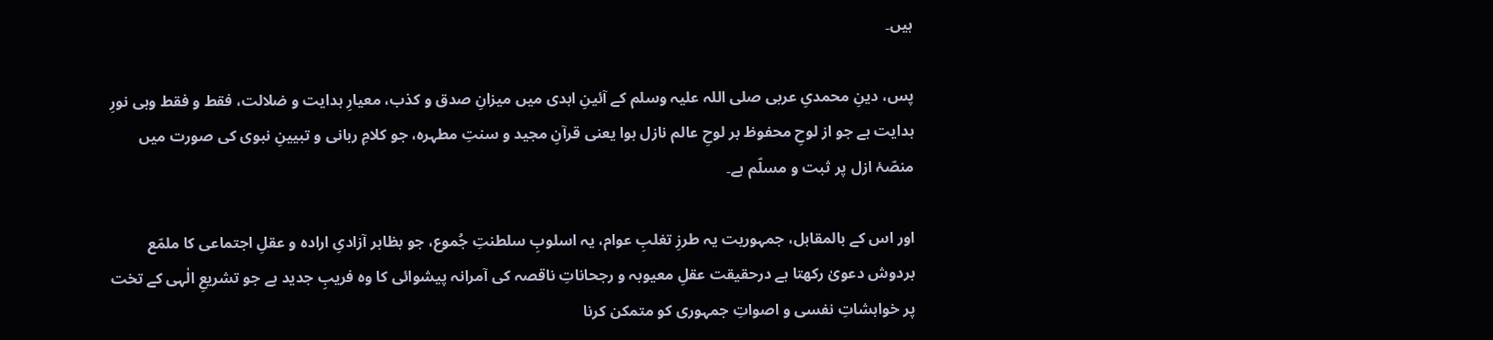ہیں۔

پس، دینِ محمدیِ عربی صلی اللہ علیہ وسلم کے آئینِ ابدی میں میزانِ صدق و کذب، معیارِ ہدایت و ضلالت، فقط و فقط وہی نورِ ہدایت ہے جو از لوحِ محفوظ بر لوحِ عالم نازل ہوا یعنی قرآنِ مجید و سنتِ مطہرہ، جو کلامِ ربانی و تبیینِ نبوی کی صورت میں منصّۂ ازل پر ثبت و مسلّم ہے۔

اور اس کے بالمقابل، جمہوریت یہ طرزِ تغلبِ عوام، یہ اسلوبِ سلطنتِ جُموع، جو بظاہر آزادیِ ارادہ و عقلِ اجتماعی کا ملمّع بردوش دعویٰ رکھتا ہے درحقیقت عقلِ معیوبہ و رجحاناتِ ناقصہ کی آمرانہ پیشوائی کا وہ فریبِ جدید ہے جو تشریعِ الٰہی کے تخت پر خواہشاتِ نفسی و اصواتِ جمہوری کو متمکن کرنا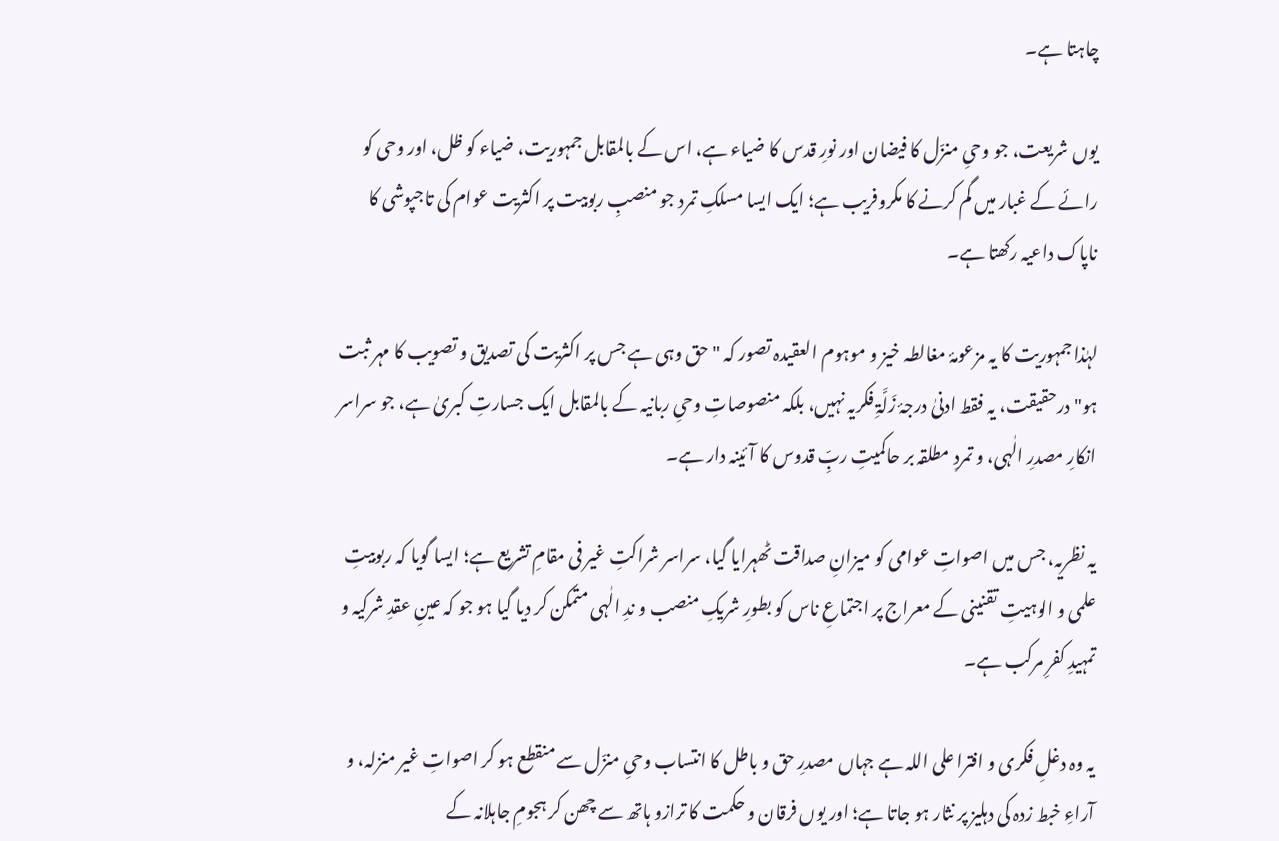چاہتا ہے۔

یوں شریعت، جو وحیِ منزّل کا فیضان اور نورِ قدس کا ضیاء ہے، اس کے بالمقابل جمہوریت، ضیاء کو ظل، اور وحی کو رائے کے غبار میں گم کرنے کا مکروفریب ہے؛ ایک ایسا مسلکِ تمرد جو منصبِ ربوبیت پر اکثریت عوام کی تاجپوشی کا ناپاک داعیہ رکھتا ہے۔

لہٰذا جمہوریت کا یہ مزعومۂ مغالطہ خیز و موہوم العقیدہ تصور کہ "حق وہی ہے جس پر اکثریت کی تصدیق و تصویب کا مہر ثبت ہو" درحقیقت، یہ فقط ادنیٰ درجۂ زَلَّۃِ فکریہ نہیں، بلکہ منصوصاتِ وحیِ ربانیہ کے بالمقابل ایک جسارتِ کبریٰ ہے، جو سراسر انکارِ مصدرِ الٰہی، و تمردِ مطلقہ بر حاکمیتِ ربِّ قدوس کا آئینہ دار ہے۔

یہ نظریہ، جس میں اصواتِ عوامی کو میزانِ صداقت ٹھہرایا گیا، سراسر شراکتِ غیر فی مقامِ تشریع ہے؛ ایسا گویا کہ ربوبیتِ علمی و الوہیتِ تقنینی کے معراج پر اجتماعِ ناس کو بطورِ شریکِ منصب و ندِ الٰہی متمکن کر دیا گیا ہو جو کہ عینِ عقدِ شرکیہ و تمہیدِ کفرِ مرکب ہے۔

یہ وہ دغلِ فکری و افترا علی اللہ ہے جہاں مصدرِ حق و باطل کا انتساب وحیِ منزّل سے منقطع ہو کر اصواتِ غیر منزلہ، و آراءِ خبط زدہ کی دہلیز پر نثار ہو جاتا ہے؛ اور یوں فرقان و حکمت کا ترازو ہاتھ سے چھن کر ہجومِ جاہلانہ کے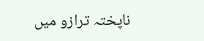ناپختہ ترازو میں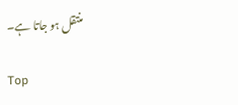منتقل ہو جاتا ہے۔

Top